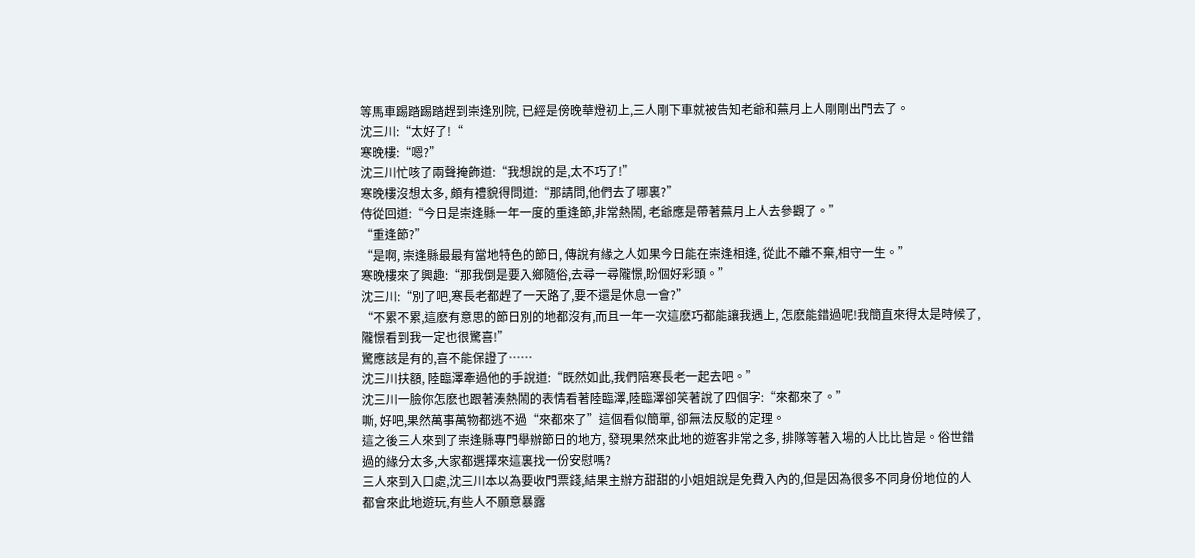等馬車踢踏踢踏趕到崇逢別院, 已經是傍晚華燈初上,三人剛下車就被告知老爺和蕪月上人剛剛出門去了。
沈三川:“太好了!“
寒晚樓:“嗯?”
沈三川忙咳了兩聲掩飾道:“我想說的是,太不巧了!”
寒晚樓沒想太多, 頗有禮貌得問道:“那請問,他們去了哪裏?”
侍從回道:“今日是崇逢縣一年一度的重逢節,非常熱鬧, 老爺應是帶著蕪月上人去參觀了。”
“重逢節?”
“是啊, 崇逢縣最最有當地特色的節日, 傳說有緣之人如果今日能在崇逢相逢, 從此不離不棄,相守一生。”
寒晚樓來了興趣:“那我倒是要入鄉隨俗,去尋一尋隴憬,盼個好彩頭。”
沈三川:“別了吧,寒長老都趕了一天路了,要不還是休息一會?”
“不累不累,這麽有意思的節日別的地都沒有,而且一年一次這麽巧都能讓我遇上, 怎麽能錯過呢!我簡直來得太是時候了, 隴憬看到我一定也很驚喜!”
驚應該是有的,喜不能保證了……
沈三川扶額, 陸臨澤牽過他的手說道:“既然如此,我們陪寒長老一起去吧。”
沈三川一臉你怎麽也跟著湊熱鬧的表情看著陸臨澤,陸臨澤卻笑著說了四個字:“來都來了。”
嘶, 好吧,果然萬事萬物都逃不過“來都來了”這個看似簡單, 卻無法反駁的定理。
這之後三人來到了崇逢縣專門舉辦節日的地方, 發現果然來此地的遊客非常之多, 排隊等著入場的人比比皆是。俗世錯過的緣分太多,大家都選擇來這裏找一份安慰嗎?
三人來到入口處,沈三川本以為要收門票錢,結果主辦方甜甜的小姐姐說是免費入內的,但是因為很多不同身份地位的人都會來此地遊玩,有些人不願意暴露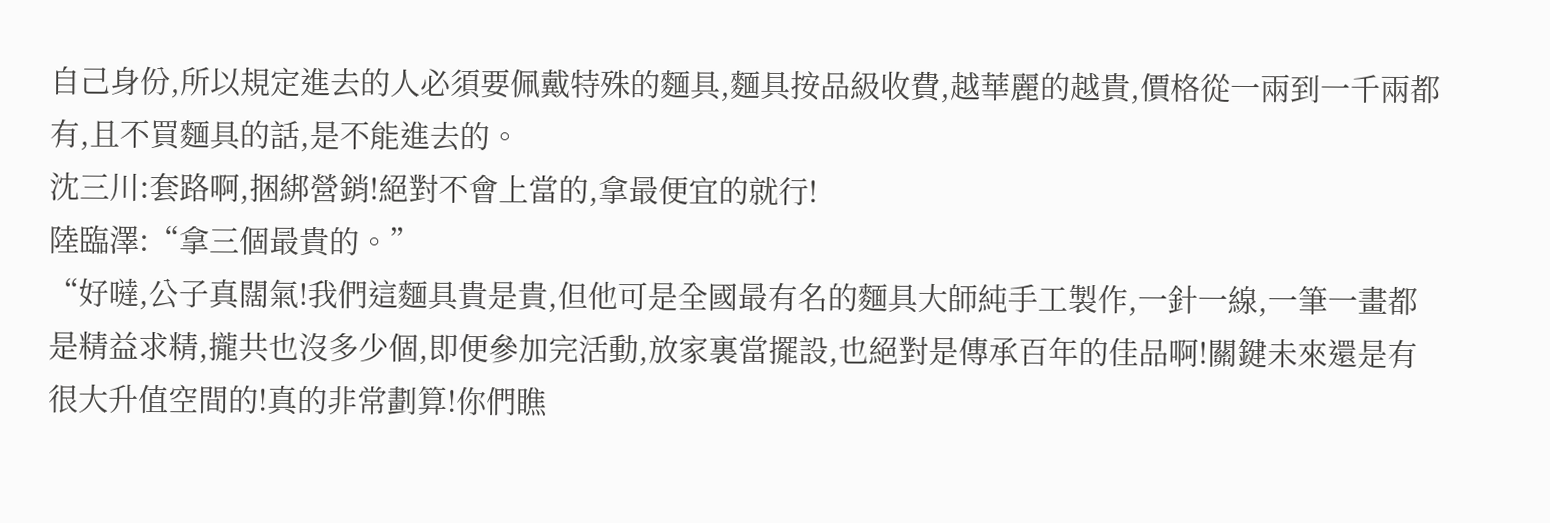自己身份,所以規定進去的人必須要佩戴特殊的麵具,麵具按品級收費,越華麗的越貴,價格從一兩到一千兩都有,且不買麵具的話,是不能進去的。
沈三川:套路啊,捆綁營銷!絕對不會上當的,拿最便宜的就行!
陸臨澤:“拿三個最貴的。”
“好噠,公子真闊氣!我們這麵具貴是貴,但他可是全國最有名的麵具大師純手工製作,一針一線,一筆一畫都是精益求精,攏共也沒多少個,即便參加完活動,放家裏當擺設,也絕對是傳承百年的佳品啊!關鍵未來還是有很大升值空間的!真的非常劃算!你們瞧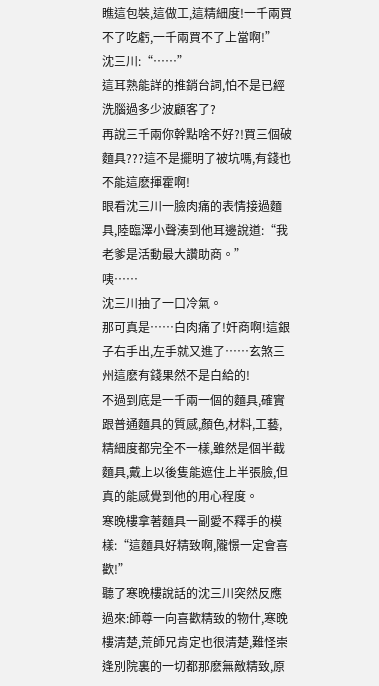瞧這包裝,這做工,這精細度!一千兩買不了吃虧,一千兩買不了上當啊!”
沈三川:“……”
這耳熟能詳的推銷台詞,怕不是已經洗腦過多少波顧客了?
再說三千兩你幹點啥不好?!買三個破麵具???這不是擺明了被坑嗎,有錢也不能這麽揮霍啊!
眼看沈三川一臉肉痛的表情接過麵具,陸臨澤小聲湊到他耳邊說道:“我老爹是活動最大讚助商。”
咦……
沈三川抽了一口冷氣。
那可真是……白肉痛了!奸商啊!這銀子右手出,左手就又進了……玄煞三州這麽有錢果然不是白給的!
不過到底是一千兩一個的麵具,確實跟普通麵具的質感,顏色,材料,工藝,精細度都完全不一樣,雖然是個半截麵具,戴上以後隻能遮住上半張臉,但真的能感覺到他的用心程度。
寒晚樓拿著麵具一副愛不釋手的模樣:“這麵具好精致啊,隴憬一定會喜歡!”
聽了寒晚樓說話的沈三川突然反應過來:師尊一向喜歡精致的物什,寒晚樓清楚,荒師兄肯定也很清楚,難怪崇逢別院裏的一切都那麽無敵精致,原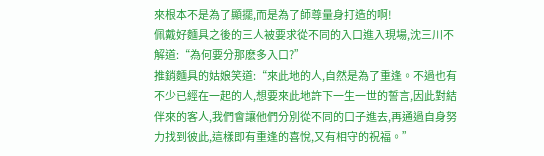來根本不是為了顯擺,而是為了師尊量身打造的啊!
佩戴好麵具之後的三人被要求從不同的入口進入現場,沈三川不解道:“為何要分那麽多入口?”
推銷麵具的姑娘笑道:“來此地的人,自然是為了重逢。不過也有不少已經在一起的人,想要來此地許下一生一世的誓言,因此對結伴來的客人,我們會讓他們分別從不同的口子進去,再通過自身努力找到彼此,這樣即有重逢的喜悅,又有相守的祝福。”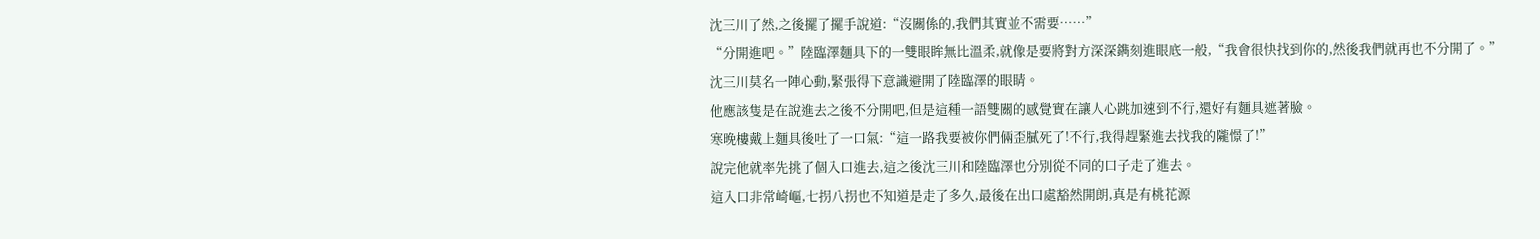沈三川了然,之後擺了擺手說道:“沒關係的,我們其實並不需要……”
“分開進吧。”陸臨澤麵具下的一雙眼眸無比溫柔,就像是要將對方深深鐫刻進眼底一般,“我會很快找到你的,然後我們就再也不分開了。”
沈三川莫名一陣心動,緊張得下意識避開了陸臨澤的眼睛。
他應該隻是在說進去之後不分開吧,但是這種一語雙關的感覺實在讓人心跳加速到不行,還好有麵具遮著臉。
寒晚樓戴上麵具後吐了一口氣:“這一路我要被你們倆歪膩死了!不行,我得趕緊進去找我的隴憬了!”
說完他就率先挑了個入口進去,這之後沈三川和陸臨澤也分別從不同的口子走了進去。
這入口非常崎嶇,七拐八拐也不知道是走了多久,最後在出口處豁然開朗,真是有桃花源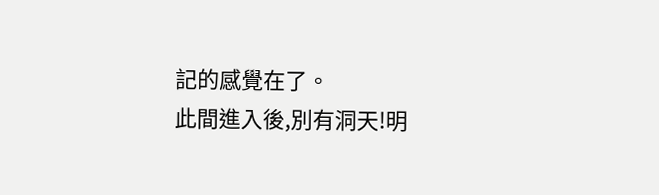記的感覺在了。
此間進入後,別有洞天!明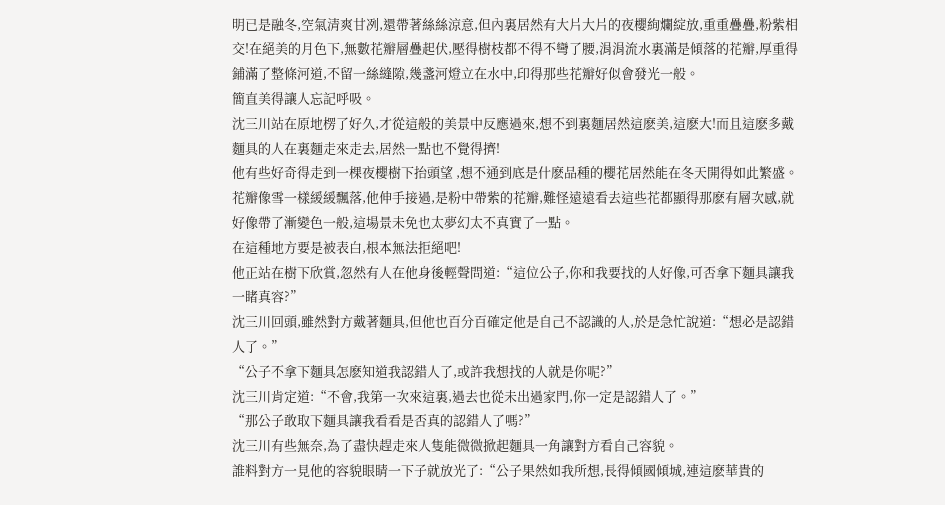明已是融冬,空氣清爽甘冽,還帶著絲絲涼意,但內裏居然有大片大片的夜櫻絢爛綻放,重重疊疊,粉紫相交!在絕美的月色下,無數花瓣層疊起伏,壓得樹枝都不得不彎了腰,涓涓流水裏滿是傾落的花瓣,厚重得鋪滿了整條河道,不留一絲縫隙,幾盞河燈立在水中,印得那些花瓣好似會發光一般。
簡直美得讓人忘記呼吸。
沈三川站在原地楞了好久,才從這般的美景中反應過來,想不到裏麵居然這麽美,這麽大!而且這麽多戴麵具的人在裏麵走來走去,居然一點也不覺得擠!
他有些好奇得走到一棵夜櫻樹下抬頭望 ,想不通到底是什麽品種的櫻花居然能在冬天開得如此繁盛。
花瓣像雪一樣緩緩飄落,他伸手接過,是粉中帶紫的花瓣,難怪遠遠看去這些花都顯得那麽有層次感,就好像帶了漸變色一般,這場景未免也太夢幻太不真實了一點。
在這種地方要是被表白,根本無法拒絕吧!
他正站在樹下欣賞,忽然有人在他身後輕聲問道:“這位公子,你和我要找的人好像,可否拿下麵具讓我一睹真容?”
沈三川回頭,雖然對方戴著麵具,但他也百分百確定他是自己不認識的人,於是急忙說道:“想必是認錯人了。”
“公子不拿下麵具怎麽知道我認錯人了,或許我想找的人就是你呢?”
沈三川肯定道:“不會,我第一次來這裏,過去也從未出過家門,你一定是認錯人了。”
“那公子敢取下麵具讓我看看是否真的認錯人了嗎?”
沈三川有些無奈,為了盡快趕走來人隻能微微掀起麵具一角讓對方看自己容貌。
誰料對方一見他的容貌眼睛一下子就放光了:“公子果然如我所想,長得傾國傾城,連這麽華貴的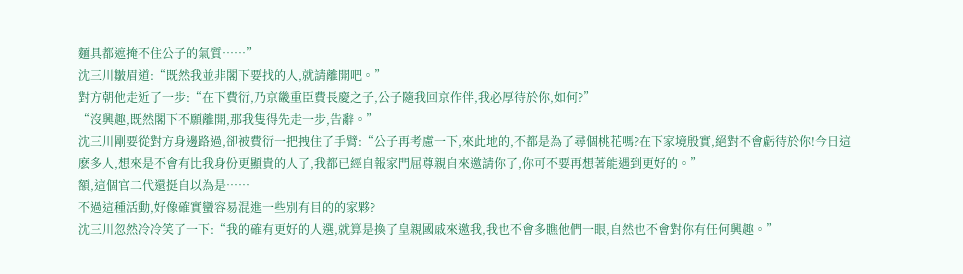麵具都遮掩不住公子的氣質……”
沈三川皺眉道:“既然我並非閣下要找的人,就請離開吧。”
對方朝他走近了一步:“在下費衍,乃京畿重臣費長慶之子,公子隨我回京作伴,我必厚待於你,如何?”
“沒興趣,既然閣下不願離開,那我隻得先走一步,告辭。”
沈三川剛要從對方身邊路過,卻被費衍一把拽住了手臂:“公子再考慮一下,來此地的,不都是為了尋個桃花嗎?在下家境殷實,絕對不會虧待於你!今日這麽多人,想來是不會有比我身份更顯貴的人了,我都已經自報家門屈尊親自來邀請你了,你可不要再想著能遇到更好的。”
額,這個官二代還挺自以為是……
不過這種活動,好像確實蠻容易混進一些別有目的的家夥?
沈三川忽然冷冷笑了一下:“我的確有更好的人選,就算是換了皇親國戚來邀我,我也不會多瞧他們一眼,自然也不會對你有任何興趣。”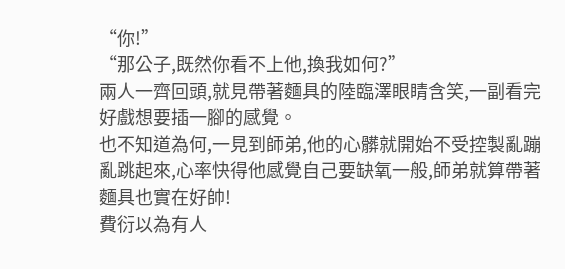“你!”
“那公子,既然你看不上他,換我如何?”
兩人一齊回頭,就見帶著麵具的陸臨澤眼睛含笑,一副看完好戲想要插一腳的感覺。
也不知道為何,一見到師弟,他的心髒就開始不受控製亂蹦亂跳起來,心率快得他感覺自己要缺氧一般,師弟就算帶著麵具也實在好帥!
費衍以為有人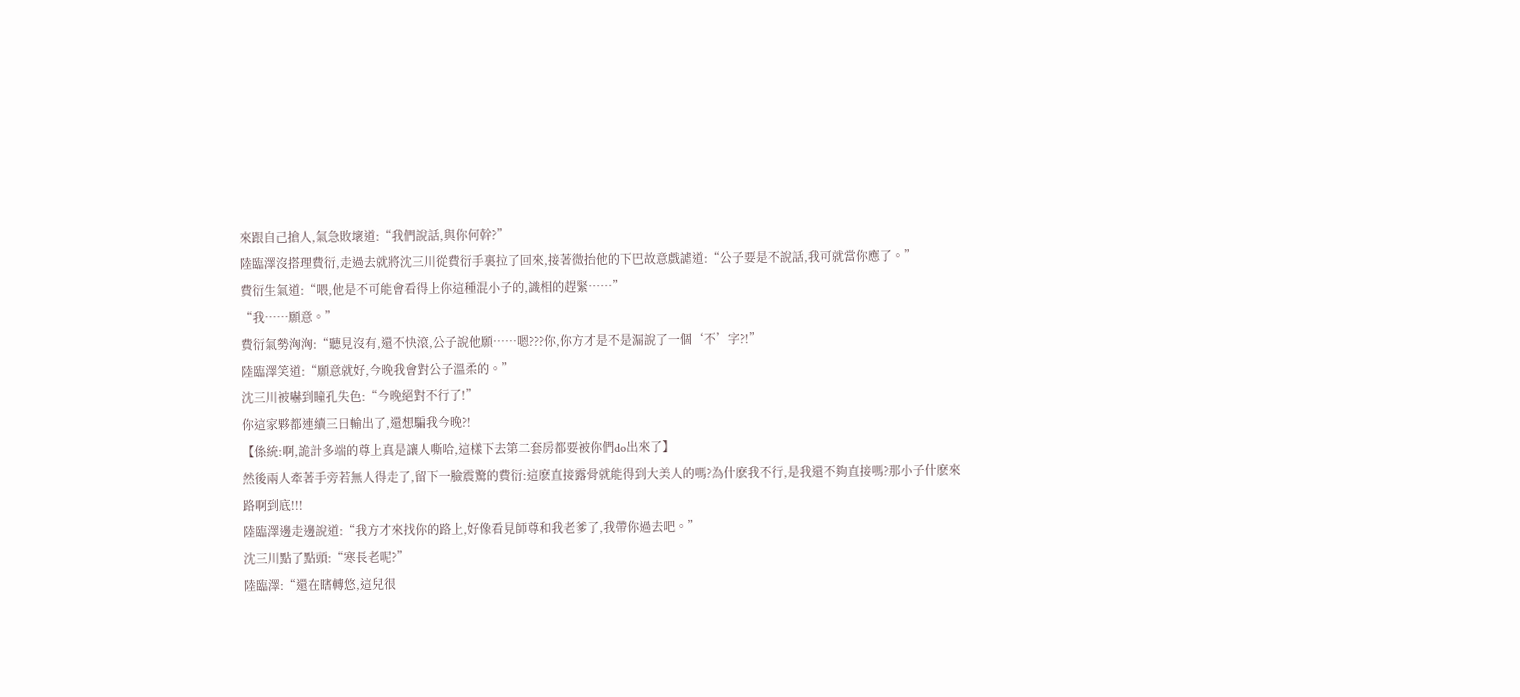來跟自己搶人,氣急敗壞道:“我們說話,與你何幹?”
陸臨澤沒搭理費衍,走過去就將沈三川從費衍手裏拉了回來,接著微抬他的下巴故意戲謔道:“公子要是不說話,我可就當你應了。”
費衍生氣道:“喂,他是不可能會看得上你這種混小子的,識相的趕緊……”
“我……願意。”
費衍氣勢洶洶:“聽見沒有,還不快滾,公子說他願……嗯???你,你方才是不是漏說了一個‘不’字?!”
陸臨澤笑道:“願意就好,今晚我會對公子溫柔的。”
沈三川被嚇到瞳孔失色:“今晚絕對不行了!”
你這家夥都連續三日輸出了,還想騙我今晚?!
【係統:啊,詭計多端的尊上真是讓人嘶哈,這樣下去第二套房都要被你們do出來了】
然後兩人牽著手旁若無人得走了,留下一臉震驚的費衍:這麽直接露骨就能得到大美人的嗎?為什麽我不行,是我還不夠直接嗎?那小子什麽來路啊到底!!!
陸臨澤邊走邊說道:“我方才來找你的路上,好像看見師尊和我老爹了,我帶你過去吧。”
沈三川點了點頭:“寒長老呢?”
陸臨澤:“還在瞎轉悠,這兒很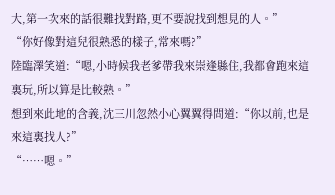大,第一次來的話很難找對路,更不要說找到想見的人。”
“你好像對這兒很熟悉的樣子,常來嗎?”
陸臨澤笑道:“嗯,小時候我老爹帶我來崇逢縣住,我都會跑來這裏玩,所以算是比較熟。”
想到來此地的含義,沈三川忽然小心翼翼得問道:“你以前,也是來這裏找人?”
“……嗯。”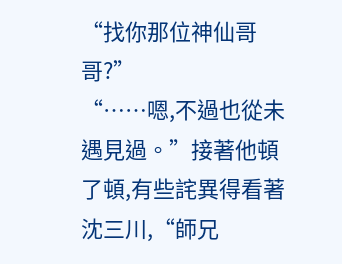“找你那位神仙哥哥?”
“……嗯,不過也從未遇見過。”接著他頓了頓,有些詫異得看著沈三川,“師兄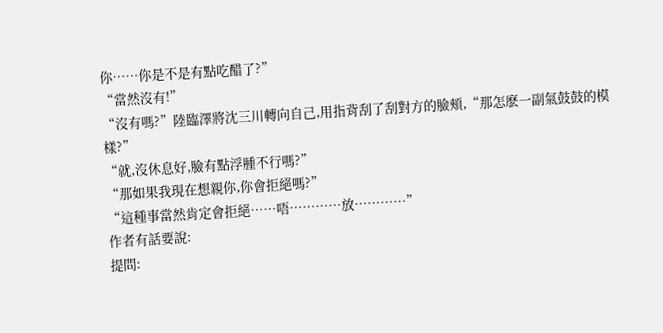你……你是不是有點吃醋了?”
“當然沒有!”
“沒有嗎?”陸臨澤將沈三川轉向自己,用指背刮了刮對方的臉頰,“那怎麽一副氣鼓鼓的模樣?”
“就,沒休息好,臉有點浮腫不行嗎?”
“那如果我現在想親你,你會拒絕嗎?”
“這種事當然肯定會拒絕……唔…………放…………”
作者有話要說:
提問: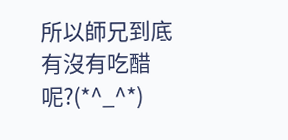所以師兄到底有沒有吃醋呢?(*^_^*)